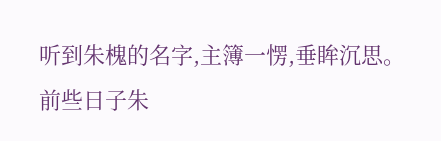听到朱槐的名字,主簿一愣,垂眸沉思。
前些日子朱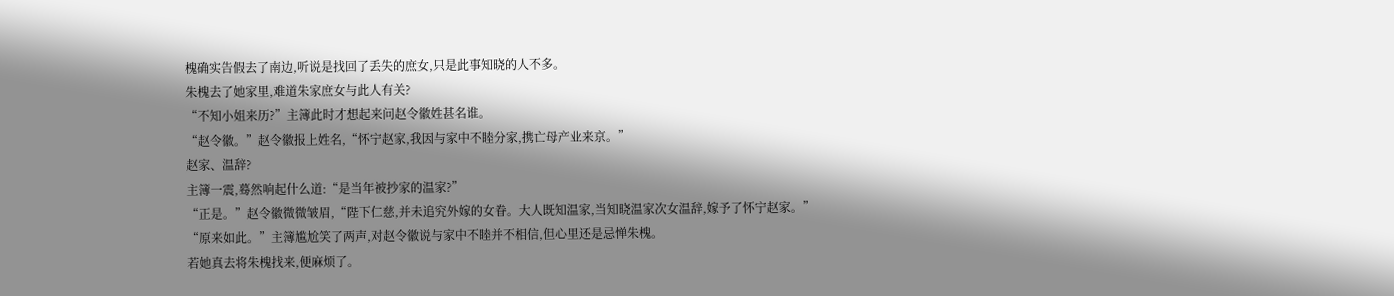槐确实告假去了南边,听说是找回了丢失的庶女,只是此事知晓的人不多。
朱槐去了她家里,难道朱家庶女与此人有关?
“不知小姐来历?”主簿此时才想起来问赵令徽姓甚名谁。
“赵令徽。”赵令徽报上姓名,“怀宁赵家,我因与家中不睦分家,携亡母产业来京。”
赵家、温辞?
主簿一震,蓦然响起什么道:“是当年被抄家的温家?”
“正是。”赵令徽微微皱眉,“陛下仁慈,并未追究外嫁的女眷。大人既知温家,当知晓温家次女温辞,嫁予了怀宁赵家。”
“原来如此。”主簿尴尬笑了两声,对赵令徽说与家中不睦并不相信,但心里还是忌惮朱槐。
若她真去将朱槐找来,便麻烦了。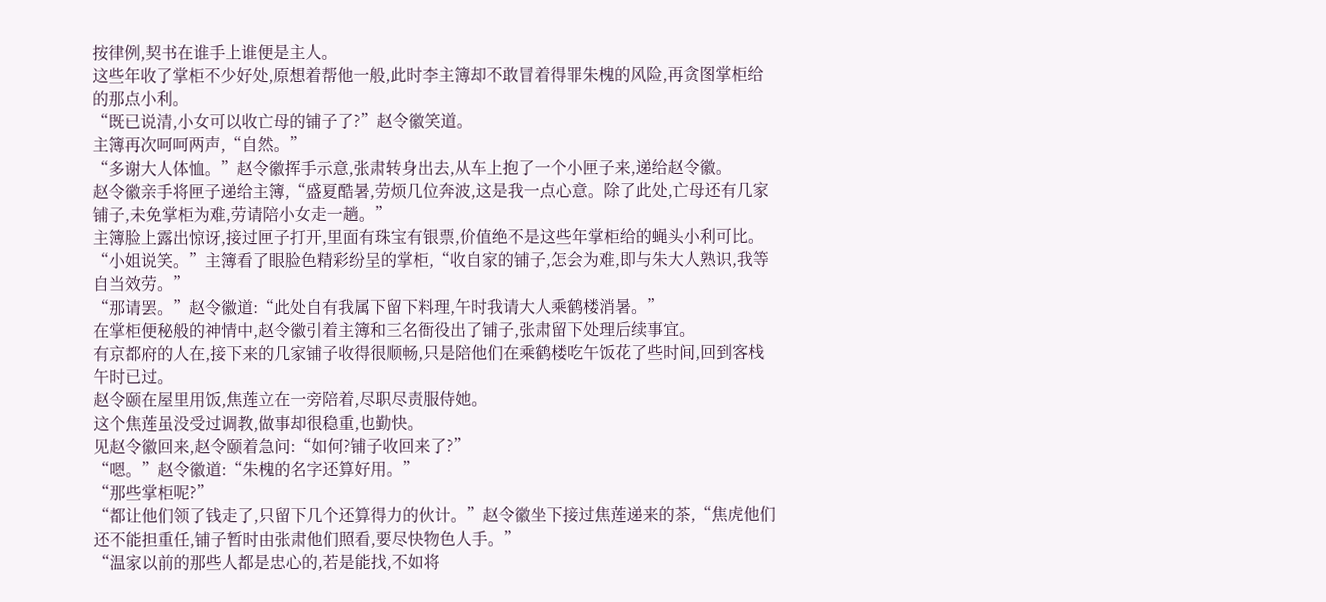按律例,契书在谁手上谁便是主人。
这些年收了掌柜不少好处,原想着帮他一般,此时李主簿却不敢冒着得罪朱槐的风险,再贪图掌柜给的那点小利。
“既已说清,小女可以收亡母的铺子了?”赵令徽笑道。
主簿再次呵呵两声,“自然。”
“多谢大人体恤。”赵令徽挥手示意,张肃转身出去,从车上抱了一个小匣子来,递给赵令徽。
赵令徽亲手将匣子递给主簿,“盛夏酷暑,劳烦几位奔波,这是我一点心意。除了此处,亡母还有几家铺子,未免掌柜为难,劳请陪小女走一趟。”
主簿脸上露出惊讶,接过匣子打开,里面有珠宝有银票,价值绝不是这些年掌柜给的蝇头小利可比。
“小姐说笑。”主簿看了眼脸色精彩纷呈的掌柜,“收自家的铺子,怎会为难,即与朱大人熟识,我等自当效劳。”
“那请罢。”赵令徽道:“此处自有我属下留下料理,午时我请大人乘鹤楼消暑。”
在掌柜便秘般的神情中,赵令徽引着主簿和三名衙役出了铺子,张肃留下处理后续事宜。
有京都府的人在,接下来的几家铺子收得很顺畅,只是陪他们在乘鹤楼吃午饭花了些时间,回到客栈午时已过。
赵令颐在屋里用饭,焦莲立在一旁陪着,尽职尽责服侍她。
这个焦莲虽没受过调教,做事却很稳重,也勤快。
见赵令徽回来,赵令颐着急问:“如何?铺子收回来了?”
“嗯。”赵令徽道:“朱槐的名字还算好用。”
“那些掌柜呢?”
“都让他们领了钱走了,只留下几个还算得力的伙计。”赵令徽坐下接过焦莲递来的茶,“焦虎他们还不能担重任,铺子暂时由张肃他们照看,要尽快物色人手。”
“温家以前的那些人都是忠心的,若是能找,不如将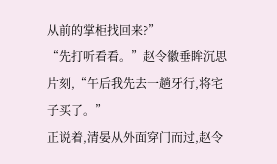从前的掌柜找回来?”
“先打听看看。”赵令徽垂眸沉思片刻,“午后我先去一趟牙行,将宅子买了。”
正说着,清晏从外面穿门而过,赵令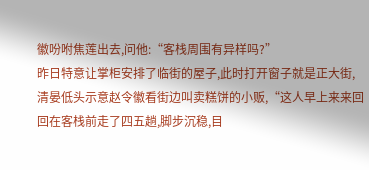徽吩咐焦莲出去,问他:“客栈周围有异样吗?”
昨日特意让掌柜安排了临街的屋子,此时打开窗子就是正大街,清晏低头示意赵令徽看街边叫卖糕饼的小贩,“这人早上来来回回在客栈前走了四五趟,脚步沉稳,目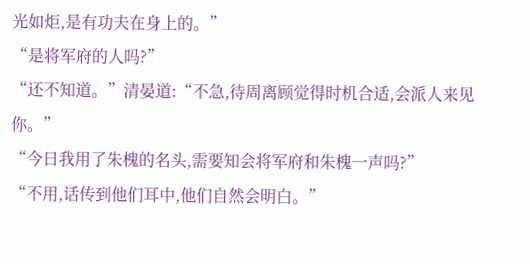光如炬,是有功夫在身上的。”
“是将军府的人吗?”
“还不知道。”清晏道:“不急,待周离顾觉得时机合适,会派人来见你。”
“今日我用了朱槐的名头,需要知会将军府和朱槐一声吗?”
“不用,话传到他们耳中,他们自然会明白。”